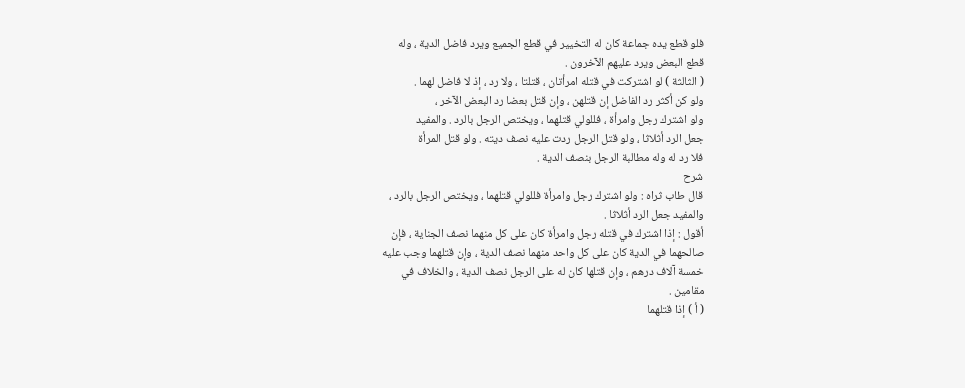فلو قطع يده جماعة كان له التخيير في قطع الجميع ويرد فاضل الدية ، وله
قطع البعض ويرد عليهم الآخرون .
( الثالثة ) لو اشتركت في قتله امرأتان ، قتلتا ، ولا رد ، إذ لا فاضل لهما .
ولو كن أكثر رد الفاضل إن قتلهن ، وإن قتل بعضا رد البعض الآخر ،
ولو اشترك رجل وامرأة ، فللولي قتلهما ، ويختص الرجل بالرد . والمفيد
جعل الرد أثلاثا ، ولو قتل الرجل ردت عليه نصف ديته . ولو قتل المرأة
فلا رد له وله مطالبة الرجل بنصف الدية .
شرح
قال طاب ثراه : ولو اشترك رجل وامرأة فللولي قتلهما ، ويختص الرجل بالرد ،
والمفيد جعل الرد أثلاثا .
أقول : إذا اشترك في قتله رجل وامرأة كان على كل منهما نصف الجناية ، فإن
صالحهما في الدية كان على كل واحد منهما نصف الدية ، وإن قتلهما وجب عليه
خمسة آلاف درهم ، وإن قتلها كان له على الرجل نصف الدية ، والخلاف في
مقامين .
( أ ) إذا قتلهما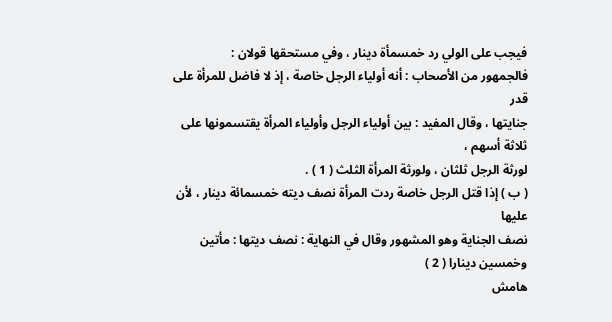فيجب على الولي رد خمسمأة دينار ، وفي مستحقها قولان :
فالجمهور من الأصحاب : أنه أولياء الرجل خاصة ، إذ لا فاضل للمرأة على قدر
جنايتها ، وقال المفيد : بين أولياء الرجل وأولياء المرأة يقتسمونها على ثلاثة أسهم ،
لورثة الرجل ثلثان ، ولورثة المرأة الثلث ( 1 ) .
( ب ) إذا قتل الرجل خاصة ردت المرأة نصف ديته خمسمائة دينار ، لأن عليها
نصف الجناية وهو المشهور وقال في النهاية : نصف ديتها : مأتين وخمسين دينارا ( 2 )
هامش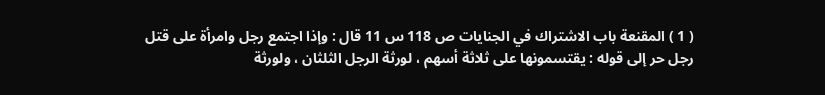( 1 ) المقنعة باب الاشتراك في الجنايات ص 118 س 11 قال : وإذا اجتمع رجل وامرأة على قتل
رجل حر إلى قوله : يقتسمونها على ثلاثة أسهم ، لورثة الرجل الثلثان ، ولورثة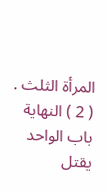المرأة الثلث .
( 2 ) النهاية باب الواحد يقتل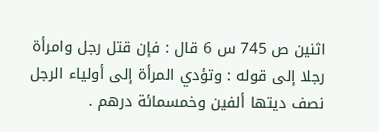اثنين ص 745 س 6 قال : فإن قتل رجل وامرأة رجلا إلى قوله : وتؤدي المرأة إلى أولياء الرجل نصف ديتها ألفين وخمسمائة درهم .